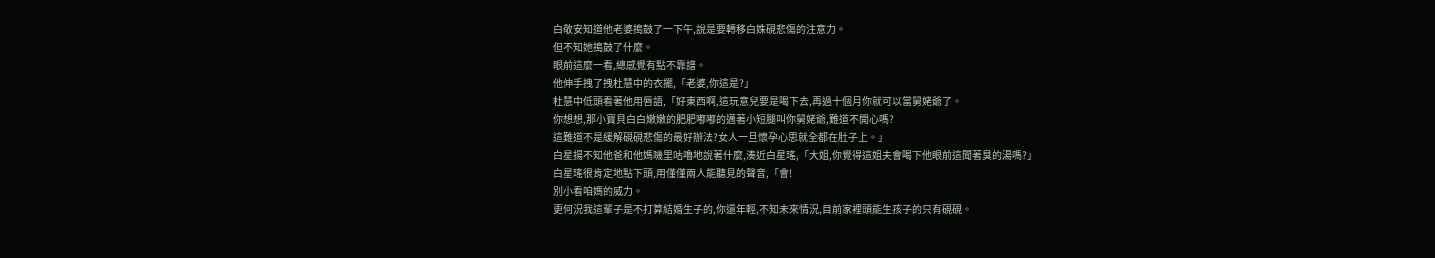白敬安知道他老婆搗鼓了一下午,說是要轉移白姝硯悲傷的注意力。
但不知她搗鼓了什麼。
眼前這麼一看,總感覺有點不靠譜。
他伸手拽了拽杜慧中的衣擺,「老婆,你這是?」
杜慧中低頭看著他用唇語,「好東西啊,這玩意兒要是喝下去,再過十個月你就可以當舅姥爺了。
你想想,那小寶貝白白嫩嫩的肥肥嘟嘟的邁著小短腿叫你舅姥爺,難道不開心嗎?
這難道不是緩解硯硯悲傷的最好辦法?女人一旦懷孕心思就全都在肚子上。」
白星揚不知他爸和他媽嘰里咕嚕地說著什麼,湊近白星瑤,「大姐,你覺得這姐夫會喝下他眼前這聞著臭的湯嗎?」
白星瑤很肯定地點下頭,用僅僅兩人能聽見的聲音,「會!
別小看咱媽的威力。
更何況我這輩子是不打算結婚生子的,你還年輕,不知未來情況,目前家裡頭能生孩子的只有硯硯。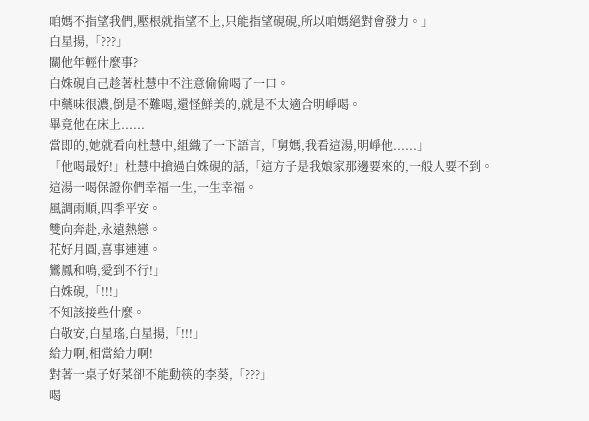咱媽不指望我們,壓根就指望不上,只能指望硯硯,所以咱媽絕對會發力。」
白星揚,「???」
關他年輕什麼事?
白姝硯自己趁著杜慧中不注意偷偷喝了一口。
中藥味很濃,倒是不難喝,還怪鮮美的,就是不太適合明崢喝。
畢竟他在床上......
當即的,她就看向杜慧中,組織了一下語言,「舅媽,我看這湯,明崢他......」
「他喝最好!」杜慧中搶過白姝硯的話,「這方子是我娘家那邊要來的,一般人要不到。
這湯一喝保證你們幸福一生,一生幸福。
風調雨順,四季平安。
雙向奔赴,永遠熱戀。
花好月圓,喜事連連。
鸞鳳和鳴,愛到不行!」
白姝硯,「!!!」
不知該接些什麼。
白敬安,白星瑤,白星揚,「!!!」
給力啊,相當給力啊!
對著一桌子好菜卻不能動筷的李葵,「???」
喝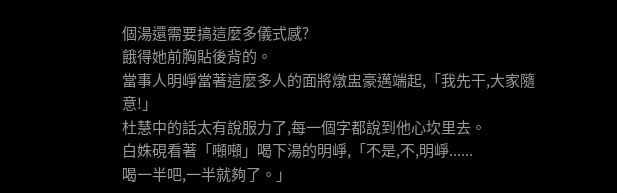個湯還需要搞這麼多儀式感?
餓得她前胸貼後背的。
當事人明崢當著這麼多人的面將燉盅豪邁端起,「我先干,大家隨意!」
杜慧中的話太有說服力了,每一個字都說到他心坎里去。
白姝硯看著「噸噸」喝下湯的明崢,「不是,不,明崢......
喝一半吧,一半就夠了。」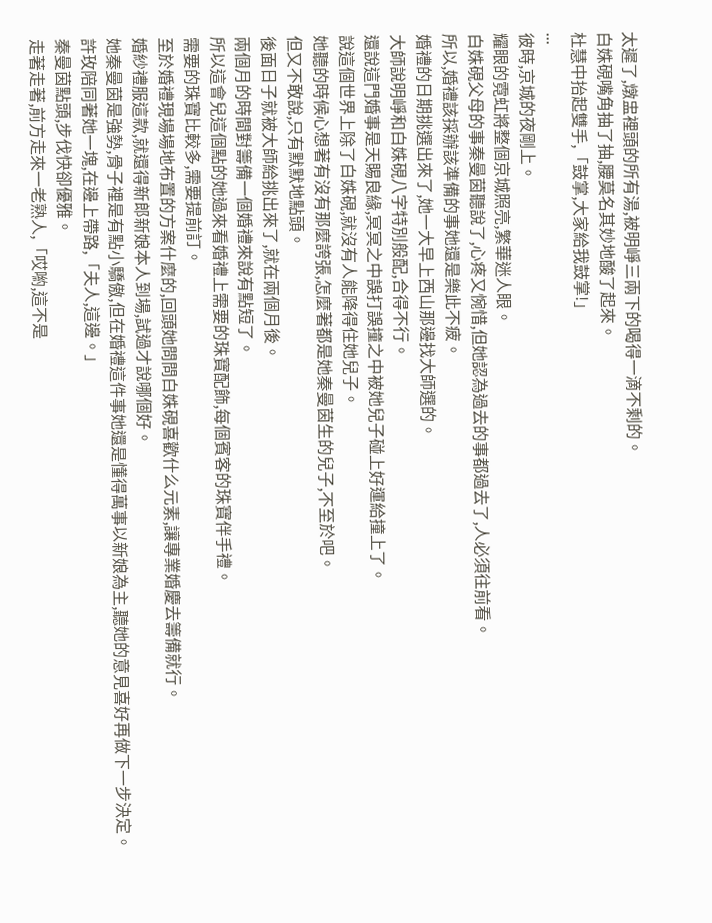太遲了,燉盅裡頭的所有湯,被明崢三兩下的喝得一滴不剩的。
白姝硯嘴角抽了抽,腰莫名其妙地酸了起來。
杜慧中抬起雙手,「鼓掌,大家給我鼓掌!」
...
彼時,京城的夜剛上。
耀眼的霓虹將整個京城照亮,繁華迷人眼。
白姝硯父母的事秦曼茵聽說了,心疼又惋惜,但她認為過去的事都過去了,人必須往前看。
所以,婚禮該採辦該準備的事她還是樂此不疲。
婚禮的日期挑選出來了,她一大早上西山那邊找大師選的。
大師說明崢和白姝硯八字特別般配,合得不行。
還說這門婚事是天賜良緣,冥冥之中誤打誤撞之中被她兒子碰上好運給撞上了。
說這個世界上除了白姝硯,就沒有人能降得住她兒子。
她聽的時候心想著有沒有那麼誇張,怎麼著都是她秦曼茵生的兒子,不至於吧。
但又不敢說,只有默默地點頭。
後面日子就被大師給挑出來了,就在兩個月後。
兩個月的時間對籌備一個婚禮來說有點短了。
所以這會兒這個點的她過來看婚禮上需要的珠寶配飾,每個賓客的珠寶伴手禮。
需要的珠寶比較多,需要提前訂。
至於婚禮現場場地布置的方案什麼的,回頭她問問白姝硯喜歡什么元素,讓專業婚慶去籌備就行。
婚紗禮服這款,就還得新郎新娘本人到場,試過才說哪個好。
她秦曼茵是強勢,骨子裡是有點小驕傲,但在婚禮這件事她還是懂得萬事以新娘為主,聽她的意見喜好再做下一步決定。
許玫陪同著她一塊,在邊上帶路,「夫人,這邊。」
秦曼茵點頭,步伐快卻優雅。
走著走著,前方走來一老熟人,「哎喲,這不是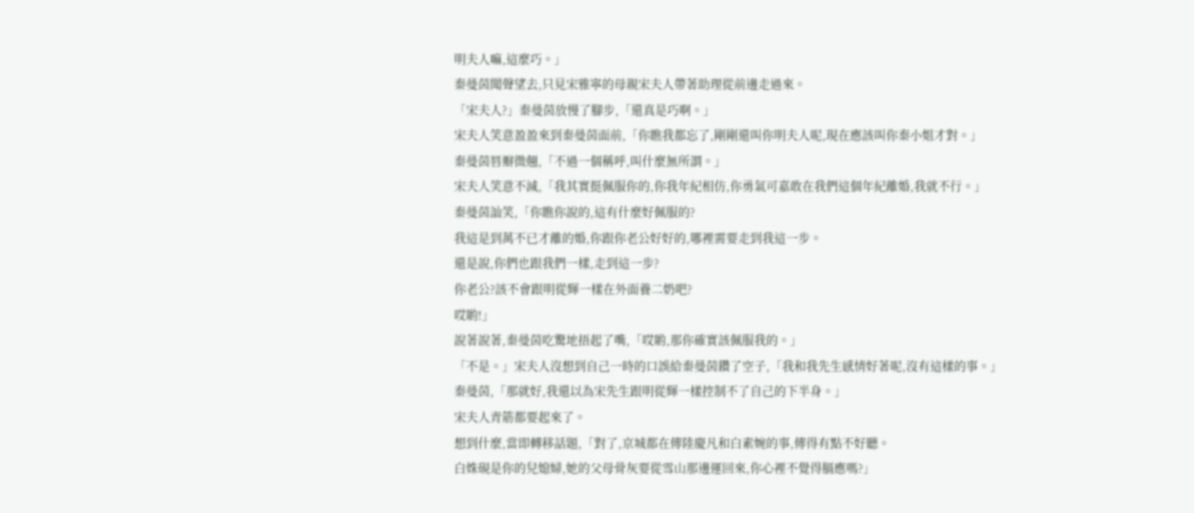明夫人嘛,這麼巧。」
秦曼茵聞聲望去,只見宋雅寧的母親宋夫人帶著助理從前邊走過來。
「宋夫人?」秦曼茵放慢了腳步,「還真是巧啊。」
宋夫人笑意盈盈來到秦曼茵面前,「你瞧我都忘了,剛剛還叫你明夫人呢,現在應該叫你秦小姐才對。」
秦曼茵唇瓣微翹,「不過一個稱呼,叫什麼無所謂。」
宋夫人笑意不減,「我其實挺佩服你的,你我年紀相仿,你勇氣可嘉敢在我們這個年紀離婚,我就不行。」
秦曼茵訕笑,「你瞧你說的,這有什麼好佩服的?
我這是到萬不已才離的婚,你跟你老公好好的,哪裡需要走到我這一步。
還是說,你們也跟我們一樣,走到這一步?
你老公?該不會跟明從輝一樣在外面養二奶吧?
哎喲!」
說著說著,秦曼茵吃驚地捂起了嘴,「哎喲,那你確實該佩服我的。」
「不是。」宋夫人沒想到自己一時的口誤給秦曼茵鑽了空子,「我和我先生感情好著呢,沒有這樣的事。」
秦曼茵,「那就好,我還以為宋先生跟明從輝一樣控制不了自己的下半身。」
宋夫人青筋都要起來了。
想到什麼,當即轉移話題,「對了,京城都在傳陸慶凡和白素婉的事,傳得有點不好聽。
白姝硯是你的兒媳婦,她的父母骨灰要從雪山那邊運回來,你心裡不覺得膈應嗎?」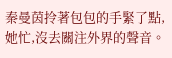秦曼茵拎著包包的手緊了點,她忙,沒去關注外界的聲音。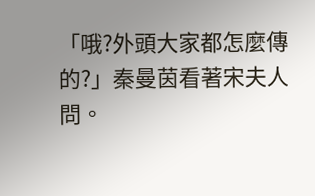「哦?外頭大家都怎麼傳的?」秦曼茵看著宋夫人問。